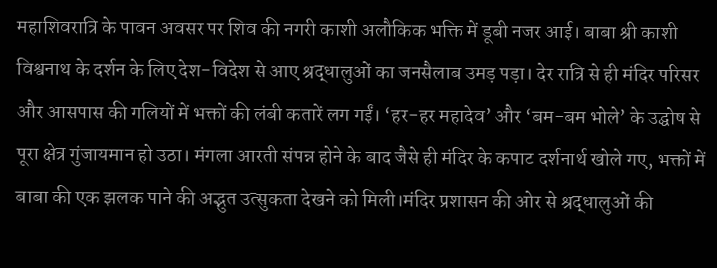महाशिवरात्रि के पावन अवसर पर शिव की नगरी काशी अलौकिक भक्ति में डूबी नजर आई। बाबा श्री काशी विश्वनाथ के दर्शन के लिए देश-विदेश से आए श्रद्धालुओं का जनसैलाब उमड़ पड़ा। देर रात्रि से ही मंदिर परिसर और आसपास की गलियों में भक्तों की लंबी कतारें लग गईं। ‘हर-हर महादेव’ और ‘बम-बम भोले’ के उद्घोष से पूरा क्षेत्र गुंजायमान हो उठा। मंगला आरती संपन्न होने के बाद जैसे ही मंदिर के कपाट दर्शनार्थ खोले गए, भक्तों में बाबा की एक झलक पाने की अद्भुत उत्सुकता देखने को मिली।मंदिर प्रशासन की ओर से श्रद्धालुओं की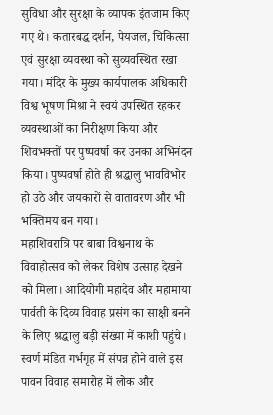सुविधा और सुरक्षा के व्यापक इंतजाम किए गए थे। कतारबद्ध दर्शन, पेयजल, चिकित्सा एवं सुरक्षा व्यवस्था को सुव्यवस्थित रखा गया। मंदिर के मुख्य कार्यपालक अधिकारी विश्व भूषण मिश्रा ने स्वयं उपस्थित रहकर व्यवस्थाओं का निरीक्षण किया और शिवभक्तों पर पुष्पवर्षा कर उनका अभिनंदन किया। पुष्पवर्षा होते ही श्रद्धालु भावविभोर हो उठे और जयकारों से वातावरण और भी भक्तिमय बन गया।
महाशिवरात्रि पर बाबा विश्वनाथ के विवाहोत्सव को लेकर विशेष उत्साह देखने को मिला। आदियोगी महादेव और महामाया पार्वती के दिव्य विवाह प्रसंग का साक्षी बनने के लिए श्रद्धालु बड़ी संख्या में काशी पहुंचे। स्वर्ण मंडित गर्भगृह में संपन्न होने वाले इस पावन विवाह समारोह में लोक और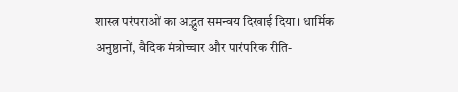शास्त्र परंपराओं का अद्भुत समन्वय दिखाई दिया। धार्मिक अनुष्ठानों, वैदिक मंत्रोच्चार और पारंपरिक रीति-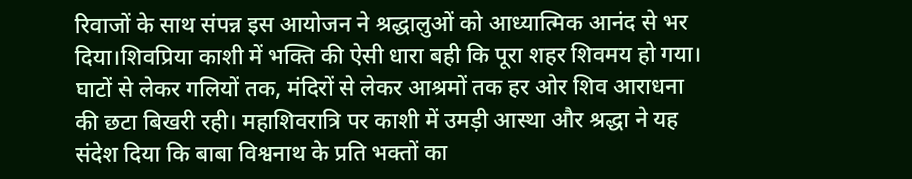रिवाजों के साथ संपन्न इस आयोजन ने श्रद्धालुओं को आध्यात्मिक आनंद से भर दिया।शिवप्रिया काशी में भक्ति की ऐसी धारा बही कि पूरा शहर शिवमय हो गया। घाटों से लेकर गलियों तक, मंदिरों से लेकर आश्रमों तक हर ओर शिव आराधना की छटा बिखरी रही। महाशिवरात्रि पर काशी में उमड़ी आस्था और श्रद्धा ने यह संदेश दिया कि बाबा विश्वनाथ के प्रति भक्तों का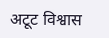अटूट विश्वास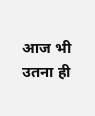आज भी उतना ही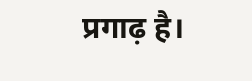प्रगाढ़ है।